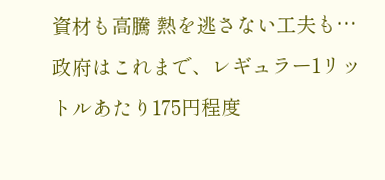資材も高騰 熱を逃さない工夫も…
政府はこれまで、レギュラー1リットルあたり175円程度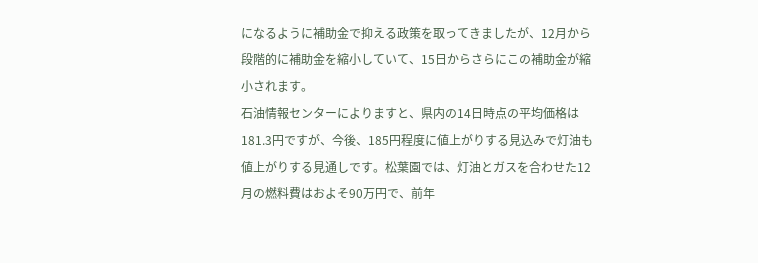になるように補助金で抑える政策を取ってきましたが、12月から段階的に補助金を縮小していて、15日からさらにこの補助金が縮小されます。
石油情報センターによりますと、県内の14日時点の平均価格は181.3円ですが、今後、185円程度に値上がりする見込みで灯油も値上がりする見通しです。松葉園では、灯油とガスを合わせた12月の燃料費はおよそ90万円で、前年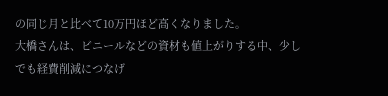の同じ月と比べて10万円ほど高くなりました。
大橋さんは、ビニールなどの資材も値上がりする中、少しでも経費削減につなげ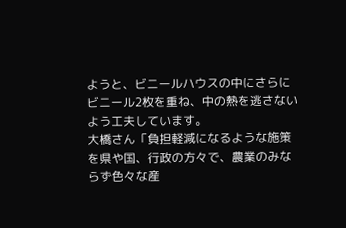ようと、ビニールハウスの中にさらにビニール2枚を重ね、中の熱を逃さないよう工夫しています。
大橋さん「負担軽減になるような施策を県や国、行政の方々で、農業のみならず色々な産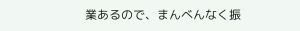業あるので、まんべんなく振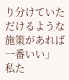り分けていただけるような施策があれば一番いい」
私た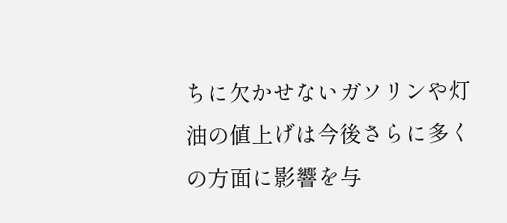ちに欠かせないガソリンや灯油の値上げは今後さらに多くの方面に影響を与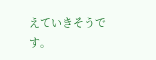えていきそうです。